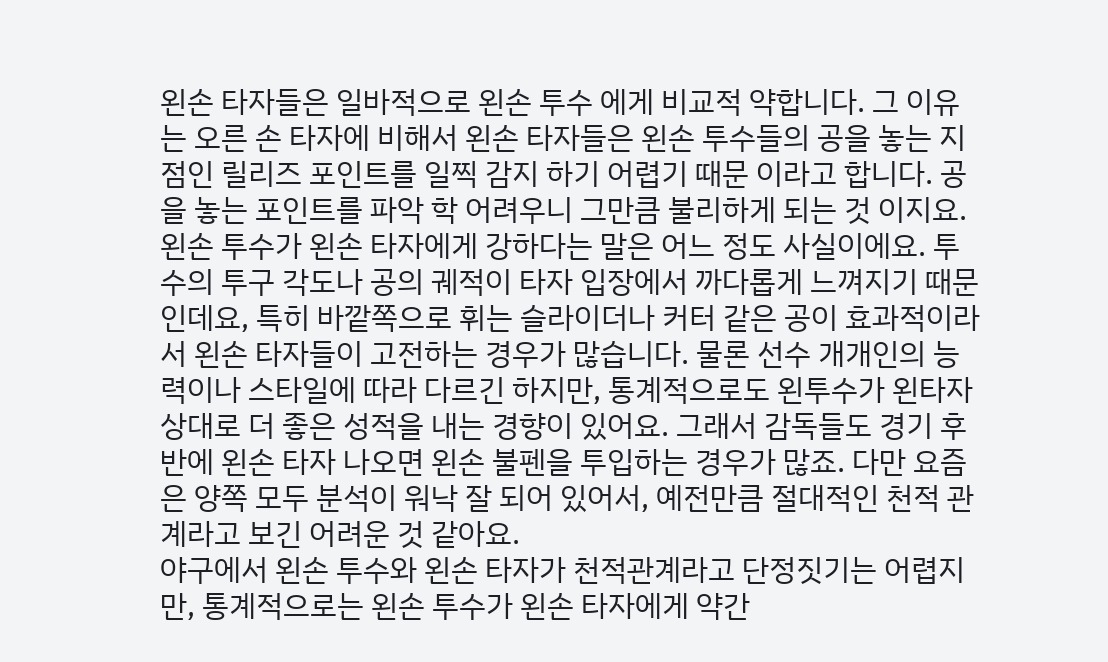왼손 타자들은 일바적으로 왼손 투수 에게 비교적 약합니다. 그 이유는 오른 손 타자에 비해서 왼손 타자들은 왼손 투수들의 공을 놓는 지점인 릴리즈 포인트를 일찍 감지 하기 어렵기 때문 이라고 합니다. 공을 놓는 포인트를 파악 학 어려우니 그만큼 불리하게 되는 것 이지요.
왼손 투수가 왼손 타자에게 강하다는 말은 어느 정도 사실이에요. 투수의 투구 각도나 공의 궤적이 타자 입장에서 까다롭게 느껴지기 때문인데요, 특히 바깥쪽으로 휘는 슬라이더나 커터 같은 공이 효과적이라서 왼손 타자들이 고전하는 경우가 많습니다. 물론 선수 개개인의 능력이나 스타일에 따라 다르긴 하지만, 통계적으로도 왼투수가 왼타자 상대로 더 좋은 성적을 내는 경향이 있어요. 그래서 감독들도 경기 후반에 왼손 타자 나오면 왼손 불펜을 투입하는 경우가 많죠. 다만 요즘은 양쪽 모두 분석이 워낙 잘 되어 있어서, 예전만큼 절대적인 천적 관계라고 보긴 어려운 것 같아요.
야구에서 왼손 투수와 왼손 타자가 천적관계라고 단정짓기는 어렵지만, 통계적으로는 왼손 투수가 왼손 타자에게 약간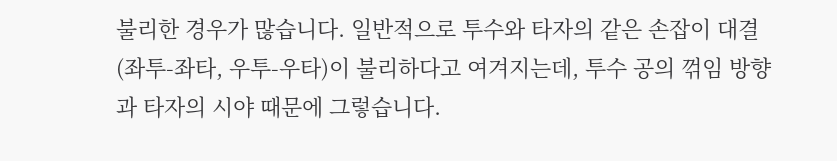불리한 경우가 많습니다. 일반적으로 투수와 타자의 같은 손잡이 대결(좌투-좌타, 우투-우타)이 불리하다고 여겨지는데, 투수 공의 꺾임 방향과 타자의 시야 때문에 그렇습니다.